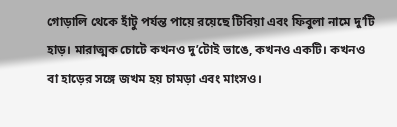গোড়ালি থেকে হাঁটু পর্যন্ত পায়ে রয়েছে টিবিয়া এবং ফিবুলা নামে দু’টি হাড়। মারাত্মক চোটে কখনও দু’টোই ভাঙে, কখনও একটি। কখনও বা হাড়ের সঙ্গে জখম হয় চামড়া এবং মাংসও।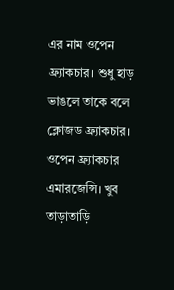এর নাম ওপেন ফ্র্যাকচার। শুধু হাড় ভাঙলে তাকে বলে ক্লোজড ফ্র্যাকচার। ওপেন ফ্র্যাকচার এমারজেন্সি। খুব তাড়াতাড়ি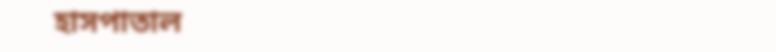হাসপাতাল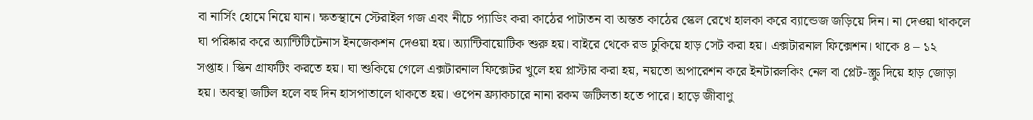বা নার্সিং হোমে নিয়ে যান। ক্ষতস্থানে স্টেরাইল গজ এবং নীচে প্যাডিং করা কাঠের পাটাতন বা অন্তত কাঠের স্কেল রেখে হালকা করে ব্যান্ডেজ জড়িয়ে দিন। না দেওয়া থাকলে ঘা পরিষ্কার করে অ্যান্টিটিটেনাস ইনজেকশন দেওয়া হয়। অ্যান্টিবায়োটিক শুরু হয়। বাইরে থেকে রড ঢুকিয়ে হাড় সেট করা হয়। এক্সটারনাল ফিক্সেশন। থাকে ৪ – ১২ সপ্তাহ। স্কিন গ্রাফটিং করতে হয়। ঘা শুকিয়ে গেলে এক্সটারনাল ফিক্সেটর খুলে হয় প্লাস্টার করা হয়, নয়তো অপারেশন করে ইনটারলকিং নেল বা প্লেট-স্ক্রু দিয়ে হাড় জোড়া হয়। অবস্থা জটিল হলে বহু দিন হাসপাতালে থাকতে হয়। ওপেন ফ্র্যাকচারে নানা রকম জটিলতা হতে পারে। হাড়ে জীবাণু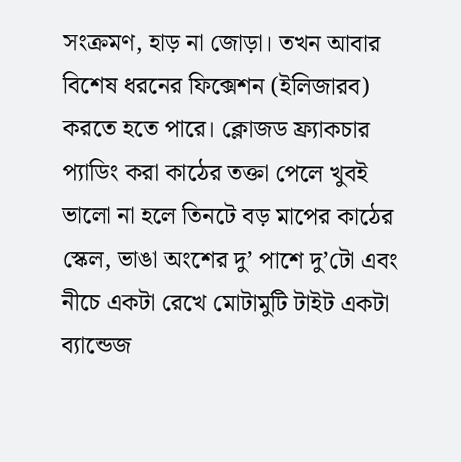সংক্রমণ, হাড় না জোড়া। তখন আবার বিশেষ ধরনের ফিক্সেশন (ইলিজারব) করতে হতে পারে। ক্লোজড ফ্র্যাকচার প্যাডিং করা কাঠের তক্তা পেলে খুবই ভালো না হলে তিনটে বড় মাপের কাঠের স্কেল, ভাঙা অংশের দু’ পাশে দু’টো এবং নীচে একটা রেখে মোটামুটি টাইট একটা ব্যান্ডেজ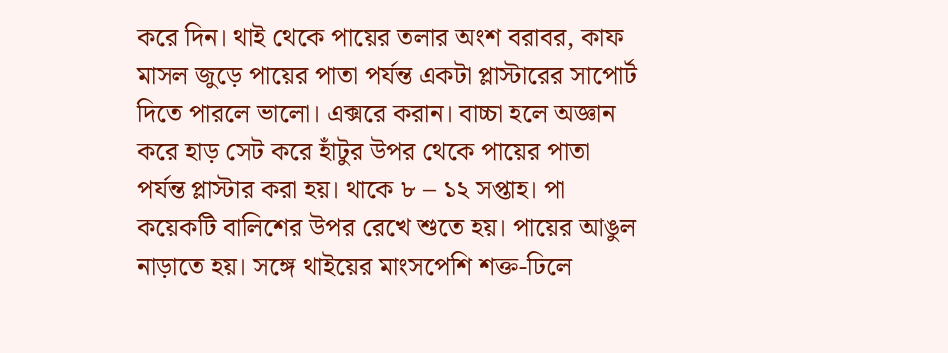করে দিন। থাই থেকে পায়ের তলার অংশ বরাবর, কাফ মাসল জুড়ে পায়ের পাতা পর্যন্ত একটা প্লাস্টারের সাপোর্ট দিতে পারলে ভালো। এক্সরে করান। বাচ্চা হলে অজ্ঞান করে হাড় সেট করে হাঁটুর উপর থেকে পায়ের পাতা পর্যন্ত প্লাস্টার করা হয়। থাকে ৮ – ১২ সপ্তাহ। পা কয়েকটি বালিশের উপর রেখে শুতে হয়। পায়ের আঙুল নাড়াতে হয়। সঙ্গে থাইয়ের মাংসপেশি শক্ত-ঢিলে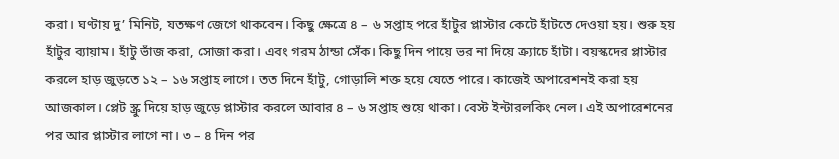করা। ঘণ্টায় দু’ মিনিট, যতক্ষণ জেগে থাকবেন। কিছু ক্ষেত্রে ৪ – ৬ সপ্তাহ পরে হাঁটুর প্লাস্টার কেটে হাঁটতে দেওয়া হয়। শুরু হয় হাঁটুর ব্যায়াম। হাঁটু ভাঁজ করা, সোজা করা। এবং গরম ঠান্ডা সেঁক। কিছু দিন পায়ে ভর না দিয়ে ক্র্যাচে হাঁটা। বয়স্কদের প্লাস্টার করলে হাড় জুড়তে ১২ – ১৬ সপ্তাহ লাগে। তত দিনে হাঁটু, গোড়ালি শক্ত হয়ে যেতে পারে। কাজেই অপারেশনই করা হয় আজকাল। প্লেট স্ক্রু দিয়ে হাড় জুড়ে প্লাস্টার করলে আবার ৪ – ৬ সপ্তাহ শুয়ে থাকা। বেস্ট ইন্টারলকিং নেল। এই অপারেশনের পর আর প্লাস্টার লাগে না। ৩ – ৪ দিন পর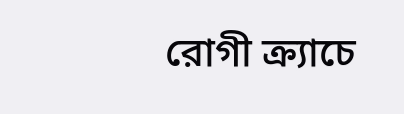রোগী ক্র্যাচে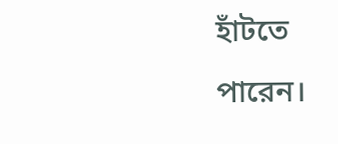হাঁটতে পারেন।